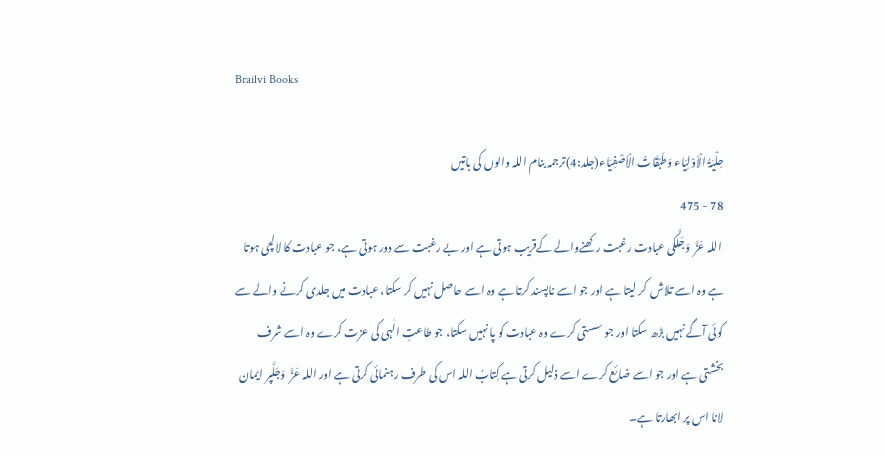Brailvi Books

حِلْیَۃُ الْاَوْلِیَاء وَطَبَقَاتُ الْاَصْفِیَاء(جلد:4)ترجمہ بنام اللہ والوں کی باتیں
78 - 475
 اللہ عَزَّ  وَجَلَّکی عبادت رغبت رکھنےوالے کےقریب ہوتی ہے اور بے رغبت سے دور ہوتی ہے، جو عبادت کا لالچی ہوتا ہے وہ اسے تلاش  کر لیتا ہے اور جو اسے ناپسند کرتا ہے وہ اسے حاصل نہیں کر سکتا، عبادت میں جلدی کرنے والے سے کوئی آگے نہیں بڑھ سکتا اور جو سستی کرے وہ عبادت کو پا نہیں سکتا، جو طاعتِ الٰہی کی عزت کرے وہ اسے شرف بخشتی ہے اور جو اسے ضائع کرے اسے ذلیل کرتی ہے کِتابُ اللہ اس کی طرف رہنمائی کرتی ہے اور اللہ عَزَّ  وَجَلَّپر ایمان لانا اس پر ابھارتا ہے۔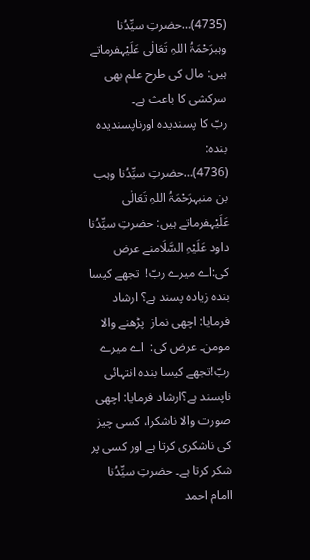(4735)…حضرتِ سیِّدُنا وہبرَحْمَۃُ اللہِ تَعَالٰی عَلَیْہفرماتے ہیں: مال کی طرح علم بھی سرکشی کا باعث ہے۔
ربّ کا پسندیدہ اورناپسندیدہ بندہ:
(4736)…حضرتِ سیِّدُنا وہب بن منبہرَحْمَۃُ اللہِ تَعَالٰی عَلَیْہفرماتے ہیں: حضرتِ سیِّدُنا داود عَلَیْہِ السَّلَامنے عرض کی:اے میرے ربّ!  تجھے کیسا بندہ زیادہ پسند ہے؟ ارشاد فرمایا: اچھی نماز  پڑھنے والا مومن۔ عرض کی:  اے میرے ربّ!تجھے کیسا بندہ انتہائی ناپسند ہے؟ارشاد فرمایا: اچھی صورت والا ناشکرا، کسی چیز کی ناشکری کرتا ہے اور کسی پر شکر کرتا ہے۔ حضرتِ سیِّدُنا اامام احمد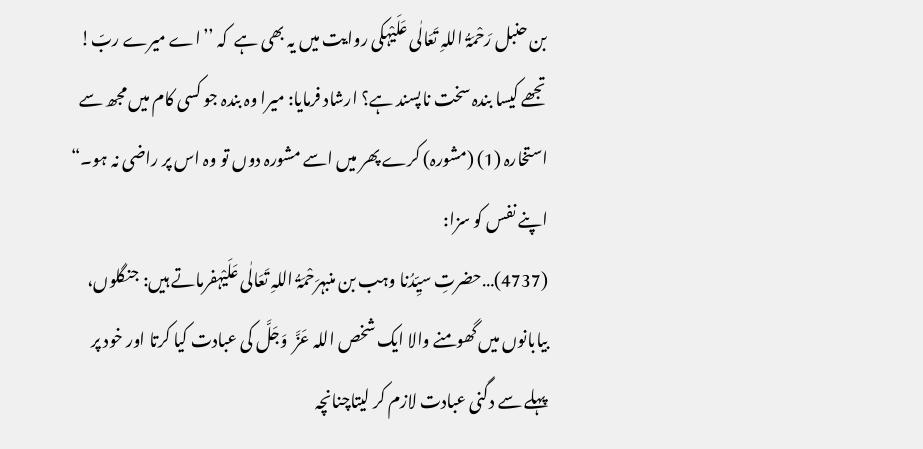بن حنبل رَحْمَۃُ اللہِ تَعَالٰی عَلَیْہکی روایت میں یہ بھی ہے  کہ ’’اے میرے ربّ! تجھے کیسا بندہ سخت ناپسند ہے؟ ارشاد فرمایا: میرا وہ بندہ جو کسی کام میں مجھ سے استخارہ (1) (مشورہ) کرے پھر میں اسے مشورہ دوں تو وہ اس پر راضی نہ ہو۔“
اپنے نفس کو سزا:
(4737)…حضرتِ سیِّدُنا وہب بن منبہرَحْمَۃُ اللہِ تَعَالٰی عَلَیْہفرماتے ہیں: جنگلوں، بیابانوں میں گھومنے والا ایک شخص اللہ عَزَّ  وَجَلَّ کی عبادت کیا کرتا اور خود پر پہلے سے دگنی عبادت لازم کر لیتاچنانچہ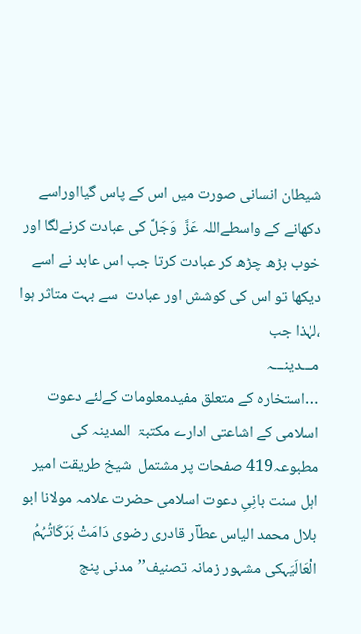شیطان انسانی صورت میں اس کے پاس گیااوراسے دکھانے کے واسطےاللہ عَزَّ  وَجَلَّ کی عبادت کرنےلگا اور خوب بڑھ چڑھ کر عبادت کرتا جب اس عابد نے اسے دیکھا تو اس کی کوشش اور عبادت  سے بہت متاثر ہوا ،لہٰذا جب
مـــدینـــہ
…استخارہ کے متعلق مفیدمعلومات کےلئے دعوت اسلامی کے اشاعتی ادارے مکتبۃ  المدینہ کی مطبوعہ419 صفحات پر مشتمل  شیخ طریقت امیر اہل سنت بانِیِ دعوت اسلامی حضرت علامہ مولانا ابو بلال محمد الیاس عطاؔر قادری رضوی دَامَتْ بَرَکَاتُہُمُ الْعَالَیَہکی مشہور زمانہ تصنیف’’مدنی پنج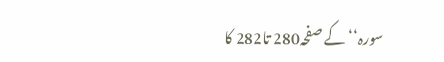سورہ‘‘کے صفحہ280 تا282 کا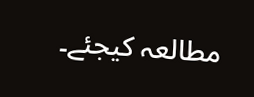مطالعہ کیجئے۔